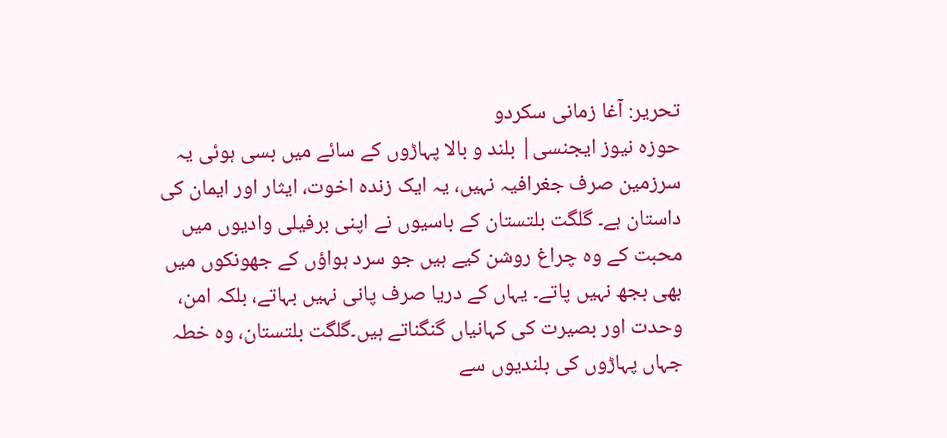تحریر: آغا زمانی سکردو
حوزہ نیوز ایجنسی| بلند و بالا پہاڑوں کے سائے میں بسی ہوئی یہ سرزمین صرف جغرافیہ نہیں، یہ ایک زندہ اخوت، ایثار اور ایمان کی داستان ہے۔ گلگت بلتستان کے باسیوں نے اپنی برفیلی وادیوں میں محبت کے وہ چراغ روشن کیے ہیں جو سرد ہواؤں کے جھونکوں میں بھی بجھ نہیں پاتے۔ یہاں کے دریا صرف پانی نہیں بہاتے، بلکہ امن، وحدت اور بصیرت کی کہانیاں گنگناتے ہیں۔گلگت بلتستان، وہ خطہ جہاں پہاڑوں کی بلندیوں سے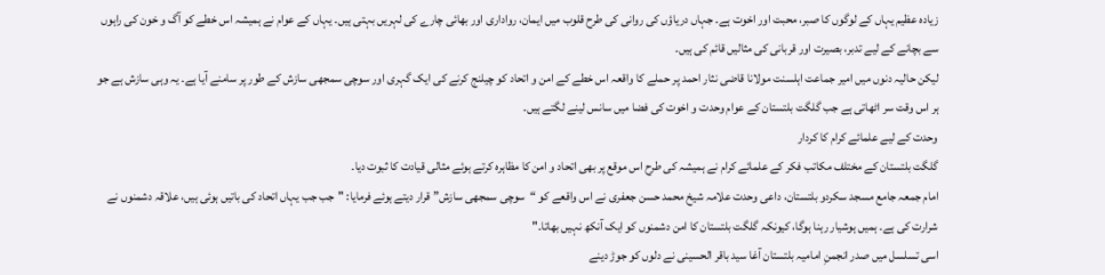زیادہ عظیم یہاں کے لوگوں کا صبر، محبت اور اخوت ہے۔ جہاں دریاؤں کی روانی کی طرح قلوب میں ایمان، رواداری اور بھائی چارے کی لہریں بہتی ہیں۔ یہاں کے عوام نے ہمیشہ اس خطے کو آگ و خون کی راہوں سے بچانے کے لیے تدبر، بصیرت اور قربانی کی مثالیں قائم کی ہیں۔
لیکن حالیہ دنوں میں امیر جماعت اہلسنت مولانا قاضی نثار احمد پر حملے کا واقعہ اس خطے کے امن و اتحاد کو چیلنج کرنے کی ایک گہری اور سوچی سمجھی سازش کے طور پر سامنے آیا ہے۔ یہ وہی سازش ہے جو ہر اس وقت سر اٹھاتی ہے جب گلگت بلتستان کے عوام وحدت و اخوت کی فضا میں سانس لینے لگتے ہیں۔
وحدت کے لیے علمائے کرام کا کردار
گلگت بلتستان کے مختلف مکاتب فکر کے علمائے کرام نے ہمیشہ کی طرح اس موقع پر بھی اتحاد و امن کا مظاہرہ کرتے ہوئے مثالی قیادت کا ثبوت دیا۔
امام جمعہ جامع مسجد سکردو بلتستان، داعی وحدت علامہ شیخ محمد حسن جعفری نے اس واقعے کو “سوچی سمجھی سازش” قرار دیتے ہوئے فرمایا: "جب جب یہاں اتحاد کی باتیں ہوئی ہیں، علاقہ دشمنوں نے شرارت کی ہے۔ ہمیں ہوشیار رہنا ہوگا، کیونکہ گلگت بلتستان کا امن دشمنوں کو ایک آنکھ نہیں بھاتا۔"
اسی تسلسل میں صدر انجمنِ امامیہ بلتستان آغا سید باقر الحسینی نے دلوں کو جوڑ دینے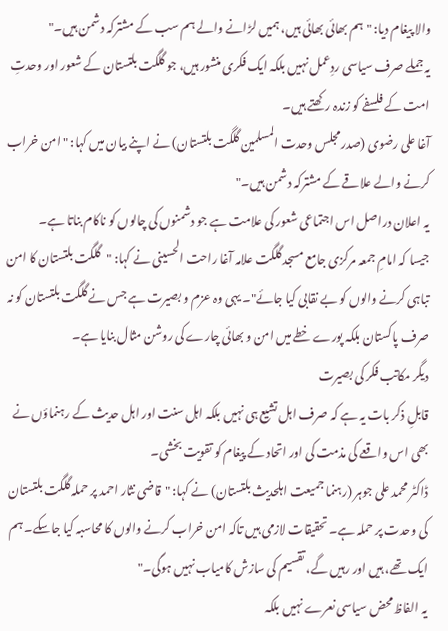والا پیغام دیا: "ہم بھائی بھائی ہیں، ہمیں لڑانے والے ہم سب کے مشترکہ دشمن ہیں۔"
یہ جملے صرف سیاسی ردِعمل نہیں بلکہ ایک فکری منشور ہیں، جو گلگت بلتستان کے شعور اور وحدتِ امت کے فلسفے کو زندہ رکھتے ہیں۔
آغا علی رضوی (صدر مجلس وحدت المسلمین گلگت بلتستان) نے اپنے بیان میں کہا: "امن خراب کرنے والے علاقے کے مشترکہ دشمن ہیں۔"
یہ اعلان دراصل اس اجتماعی شعور کی علامت ہے جو دشمنوں کی چالوں کو ناکام بناتا ہے۔
جیسا کہ امامِ جمعہ مرکزی جامع مسجد گلگت علامہ آغا راحت الحسینی نے کہا: "گلگت بلتستان کا امن تباہی کرنے والوں کو بے نقابی کیا جائے"۔ یہی وہ عزم و بصیرت ہے جس نے گلگت بلتستان کو نہ صرف پاکستان بلکہ پورے خطے میں امن و بھائی چارے کی روشن مثال بنایا ہے۔
دیگر مکاتب فکر کی بصیرت
قابلِ ذکر بات یہ ہے کہ صرف اہل تشیع ہی نہیں بلکہ اہل سنت اور اہل حدیث کے رہنماؤں نے بھی اس واقعے کی مذمت کی اور اتحاد کے پیغام کو تقویت بخشی۔
ڈاکٹر محمد علی جوہر (رہنما جمیعت اہلحدیث بلتستان) نے کہا: "قاضی نثار احمد پر حملہ گلگت بلتستان کی وحدت پر حملہ ہے۔ تحقیقات لازمی ہیں تاکہ امن خراب کرنے والوں کا محاسبہ کیا جاسکے۔ ہم ایک تھے، ہیں اور رہیں گے، تقسیم کی سازش کامیاب نہیں ہوگی۔"
یہ الفاظ محض سیاسی نعرے نہیں بلکہ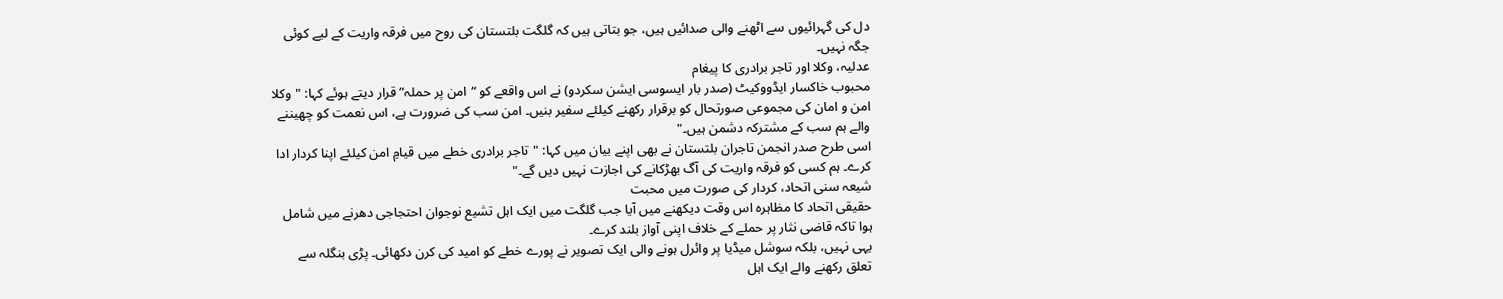دل کی گہرائیوں سے اٹھنے والی صدائیں ہیں، جو بتاتی ہیں کہ گلگت بلتستان کی روح میں فرقہ واریت کے لیے کوئی جگہ نہیں۔
عدلیہ، وکلا اور تاجر برادری کا پیغام
محبوب خاکسار ایڈووکیٹ (صدر بار ایسوسی ایشن سکردو) نے اس واقعے کو “امن پر حملہ” قرار دیتے ہوئے کہا: "وکلا امن و امان کی مجموعی صورتحال کو برقرار رکھنے کیلئے سفیر بنیں۔ امن سب کی ضرورت ہے، اس نعمت کو چھیننے والے ہم سب کے مشترکہ دشمن ہیں۔"
اسی طرح صدر انجمن تاجران بلتستان نے بھی اپنے بیان میں کہا: "تاجر برادری خطے میں قیامِ امن کیلئے اپنا کردار ادا کرے۔ ہم کسی کو فرقہ واریت کی آگ بھڑکانے کی اجازت نہیں دیں گے۔"
شیعہ سنی اتحاد، کردار کی صورت میں محبت
حقیقی اتحاد کا مظاہرہ اس وقت دیکھنے میں آیا جب گلگت میں ایک اہل تشیع نوجوان احتجاجی دھرنے میں شامل ہوا تاکہ قاضی نثار پر حملے کے خلاف اپنی آواز بلند کرے۔
یہی نہیں، بلکہ سوشل میڈیا پر وائرل ہونے والی ایک تصویر نے پورے خطے کو امید کی کرن دکھائی۔ پڑی بنگلہ سے تعلق رکھنے والے ایک اہل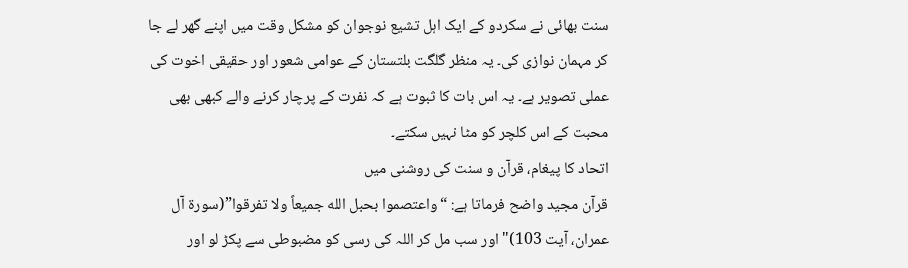سنت بھائی نے سکردو کے ایک اہل تشیع نوجوان کو مشکل وقت میں اپنے گھر لے جا کر مہمان نوازی کی۔ یہ منظر گلگت بلتستان کے عوامی شعور اور حقیقی اخوت کی عملی تصویر ہے۔ یہ اس بات کا ثبوت ہے کہ نفرت کے پرچار کرنے والے کبھی بھی محبت کے اس کلچر کو مٹا نہیں سکتے۔
اتحاد کا پیغام، قرآن و سنت کی روشنی میں
قرآن مجید واضح فرماتا ہے: “واعتصموا بحبل الله جميعاً ولا تفرقوا”(سورۃ آل عمران، آیت 103)"اور سب مل کر اللہ کی رسی کو مضبوطی سے پکڑ لو اور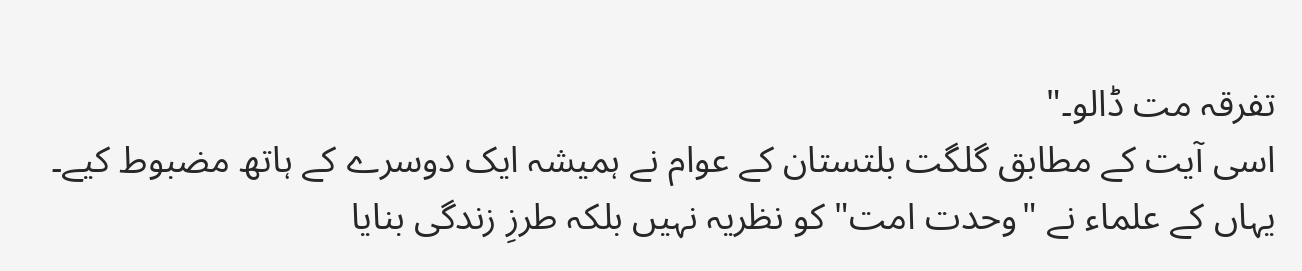تفرقہ مت ڈالو۔"
اسی آیت کے مطابق گلگت بلتستان کے عوام نے ہمیشہ ایک دوسرے کے ہاتھ مضبوط کیے۔ یہاں کے علماء نے "وحدت امت" کو نظریہ نہیں بلکہ طرزِ زندگی بنایا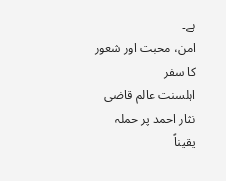ہے۔
امن، محبت اور شعور کا سفر
اہلسنت عالم قاضی نثار احمد پر حملہ یقیناً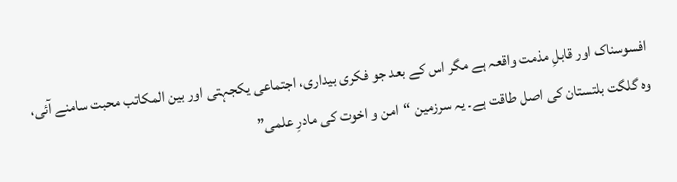افسوسناک اور قابلِ مذمت واقعہ ہے مگر اس کے بعد جو فکری بیداری، اجتماعی یکجہتی اور بین المکاتب محبت سامنے آئی، وہ گلگت بلتستان کی اصل طاقت ہے۔ یہ سرزمین “امن و اخوت کی مادرِ علمی”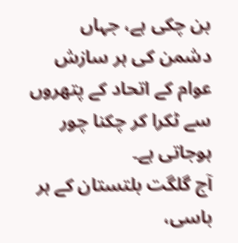بن چکی ہے، جہاں دشمن کی ہر سازش عوام کے اتحاد کے پتھروں سے ٹکرا کر چکنا چور ہوجاتی ہے۔
آج گلگت بلتستان کے ہر باسی،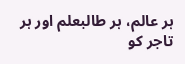ہر عالم، ہر طالبعلم اور ہر تاجر کو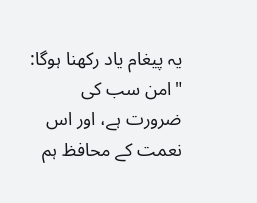یہ پیغام یاد رکھنا ہوگا: "امن سب کی ضرورت ہے، اور اس نعمت کے محافظ ہم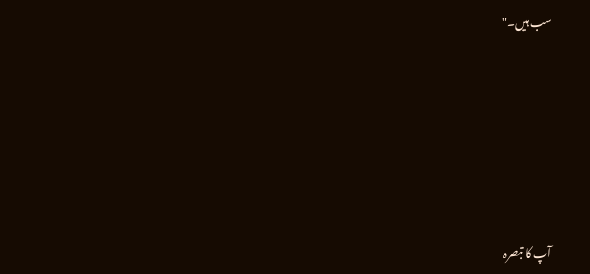سب ہیں۔"









آپ کا تبصرہ